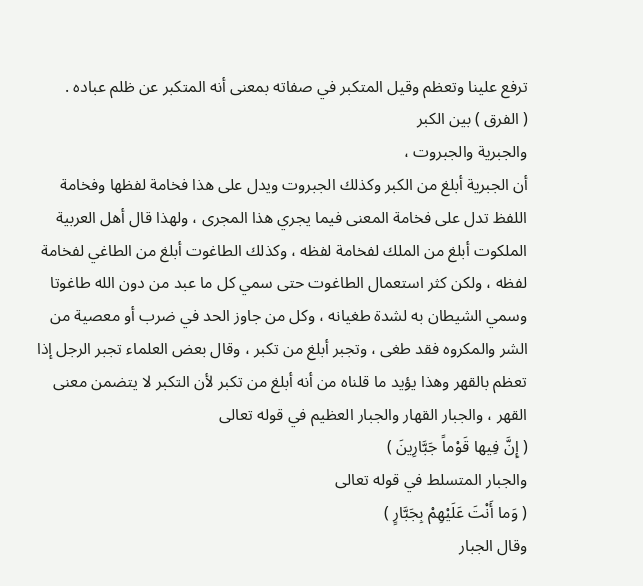ترفع علينا وتعظم وقيل المتكبر في صفاته بمعنى أنه المتكبر عن ظلم عباده .
( الفرق ) بين الكبر
والجبرية والجبروت ،
أن الجبرية أبلغ من الكبر وكذلك الجبروت ويدل على هذا فخامة لفظها وفخامة اللفظ تدل على فخامة المعنى فيما يجري هذا المجرى ، ولهذا قال أهل العربية الملكوت أبلغ من الملك لفخامة لفظه ، وكذلك الطاغوت أبلغ من الطاغي لفخامة لفظه ، ولكن كثر استعمال الطاغوت حتى سمي كل ما عبد من دون الله طاغوتا وسمي الشيطان به لشدة طغيانه ، وكل من جاوز الحد في ضرب أو معصية من الشر والمكروه فقد طغى ، وتجبر أبلغ من تكبر ، وقال بعض العلماء تجبر الرجل إذا تعظم بالقهر وهذا يؤيد ما قلناه من أنه أبلغ من تكبر لأن التكبر لا يتضمن معنى القهر ، والجبار القهار والجبار العظيم في قوله تعالى
( إِنَّ فِيها قَوْماً جَبَّارِينَ )
والجبار المتسلط في قوله تعالى
( وَما أَنْتَ عَلَيْهِمْ بِجَبَّارٍ )
وقال الجبار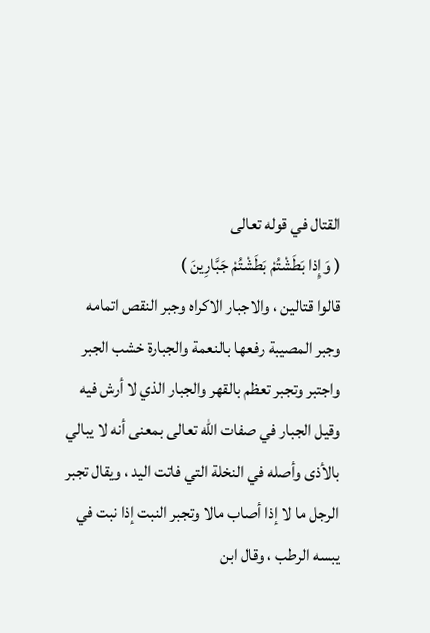القتال في قوله تعالى
( وَإِذا بَطَشْتُمْ بَطَشْتُمْ جَبَّارِينَ )
قالوا قتالين ، والاجبار الاكراه وجبر النقص اتمامه وجبر المصيبة رفعها بالنعمة والجبارة خشب الجبر واجتبر وتجبر تعظم بالقهر والجبار الذي لا أرش فيه وقيل الجبار في صفات الله تعالى بمعنى أنه لا يبالي بالأذى وأصله في النخلة التي فاتت اليد ، ويقال تجبر الرجل ما لا إذا أصاب مالا وتجبر النبت إذا نبت في يبسه الرطب ، وقال ابن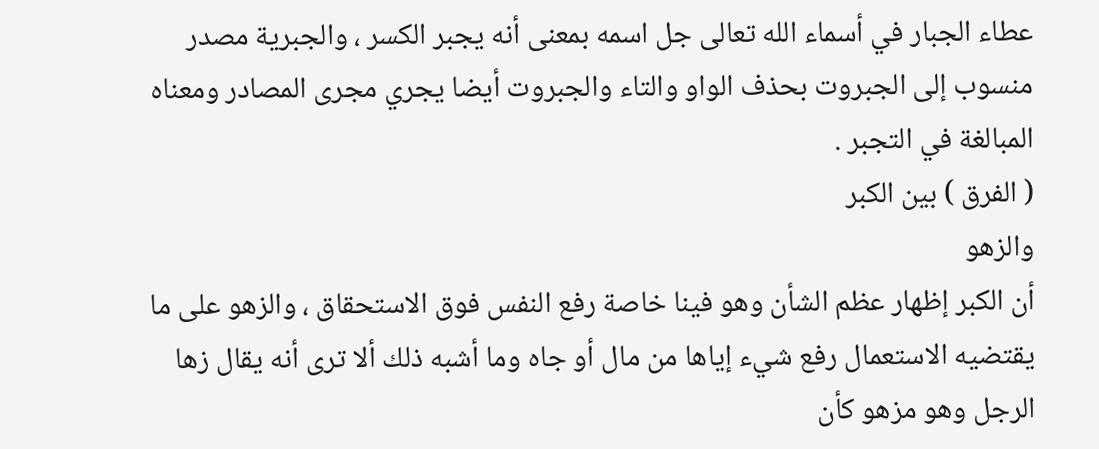عطاء الجبار في أسماء الله تعالى جل اسمه بمعنى أنه يجبر الكسر ، والجبرية مصدر منسوب إلى الجبروت بحذف الواو والتاء والجبروت أيضا يجري مجرى المصادر ومعناه المبالغة في التجبر .
( الفرق ) بين الكبر
والزهو
أن الكبر إظهار عظم الشأن وهو فينا خاصة رفع النفس فوق الاستحقاق ، والزهو على ما يقتضيه الاستعمال رفع شيء إياها من مال أو جاه وما أشبه ذلك ألا ترى أنه يقال زها الرجل وهو مزهو كأن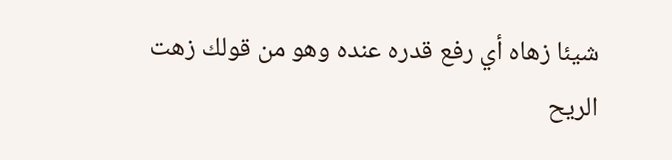شيئا زهاه أي رفع قدره عنده وهو من قولك زهت الريح